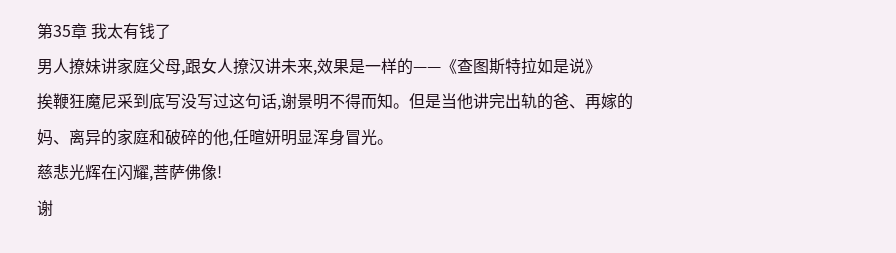第35章 我太有钱了
男人撩妹讲家庭父母,跟女人撩汉讲未来,效果是一样的——《查图斯特拉如是说》
挨鞭狂魔尼采到底写没写过这句话,谢景明不得而知。但是当他讲完出轨的爸、再嫁的妈、离异的家庭和破碎的他,任暄妍明显浑身冒光。
慈悲光辉在闪耀,菩萨佛像!
谢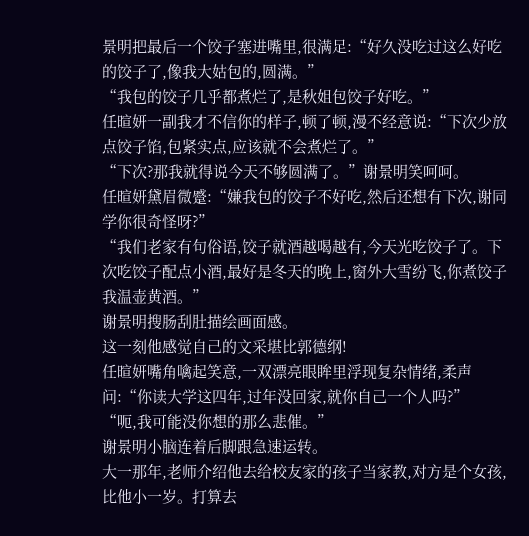景明把最后一个饺子塞进嘴里,很满足:“好久没吃过这么好吃的饺子了,像我大姑包的,圆满。”
“我包的饺子几乎都煮烂了,是秋姐包饺子好吃。”
任暄妍一副我才不信你的样子,顿了顿,漫不经意说:“下次少放点饺子馅,包紧实点,应该就不会煮烂了。”
“下次?那我就得说今天不够圆满了。”谢景明笑呵呵。
任暄妍黛眉微蹙:“嫌我包的饺子不好吃,然后还想有下次,谢同学你很奇怪呀?”
“我们老家有句俗语,饺子就酒越喝越有,今天光吃饺子了。下次吃饺子配点小酒,最好是冬天的晚上,窗外大雪纷飞,你煮饺子我温壶黄酒。”
谢景明搜肠刮肚描绘画面感。
这一刻他感觉自己的文采堪比郭德纲!
任暄妍嘴角噙起笑意,一双漂亮眼眸里浮现复杂情绪,柔声问:“你读大学这四年,过年没回家,就你自己一个人吗?”
“呃,我可能没你想的那么悲催。”
谢景明小脑连着后脚跟急速运转。
大一那年,老师介绍他去给校友家的孩子当家教,对方是个女孩,比他小一岁。打算去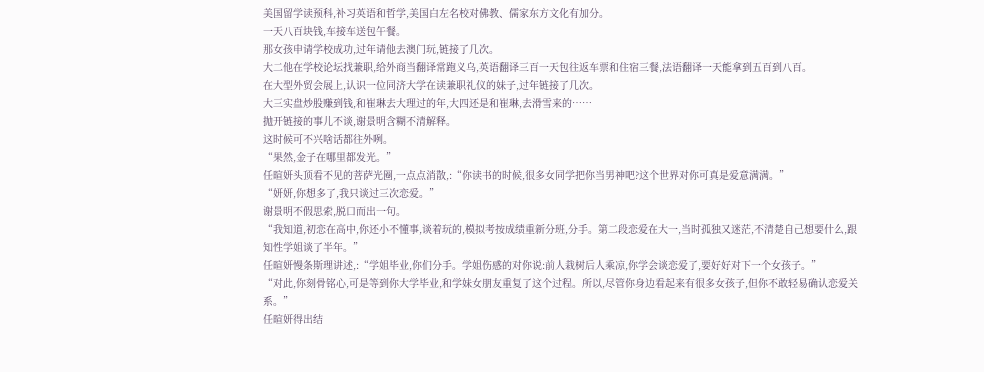美国留学读预科,补习英语和哲学,美国白左名校对佛教、儒家东方文化有加分。
一天八百块钱,车接车送包午餐。
那女孩申请学校成功,过年请他去澳门玩,链接了几次。
大二他在学校论坛找兼职,给外商当翻译常跑义乌,英语翻译三百一天包往返车票和住宿三餐,法语翻译一天能拿到五百到八百。
在大型外贸会展上,认识一位同济大学在读兼职礼仪的妹子,过年链接了几次。
大三实盘炒股赚到钱,和崔琳去大理过的年,大四还是和崔琳,去滑雪来的……
抛开链接的事儿不谈,谢景明含糊不清解释。
这时候可不兴啥话都往外咧。
“果然,金子在哪里都发光。”
任暄妍头顶看不见的菩萨光圈,一点点消散,:“你读书的时候,很多女同学把你当男神吧?这个世界对你可真是爱意满满。”
“妍妍,你想多了,我只谈过三次恋爱。”
谢景明不假思索,脱口而出一句。
“我知道,初恋在高中,你还小不懂事,谈着玩的,模拟考按成绩重新分班,分手。第二段恋爱在大一,当时孤独又迷茫,不清楚自己想要什么,跟知性学姐谈了半年。”
任暄妍慢条斯理讲述,:“学姐毕业,你们分手。学姐伤感的对你说:前人栽树后人乘凉,你学会谈恋爱了,要好好对下一个女孩子。”
“对此,你刻骨铭心,可是等到你大学毕业,和学妹女朋友重复了这个过程。所以,尽管你身边看起来有很多女孩子,但你不敢轻易确认恋爱关系。”
任暄妍得出结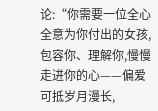论:“你需要一位全心全意为你付出的女孩,包容你、理解你,慢慢走进你的心——偏爱可抵岁月漫长,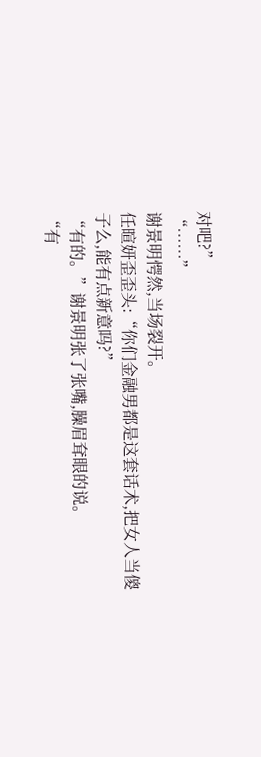对吧?”
“……”
谢景明愕然,当场裂开。
任暄妍歪歪头:“你们金融男都是这套话术,把女人当傻子么,能有点新意吗?”
“有的。”谢景明张了张嘴,臊眉耷眼的说。
“有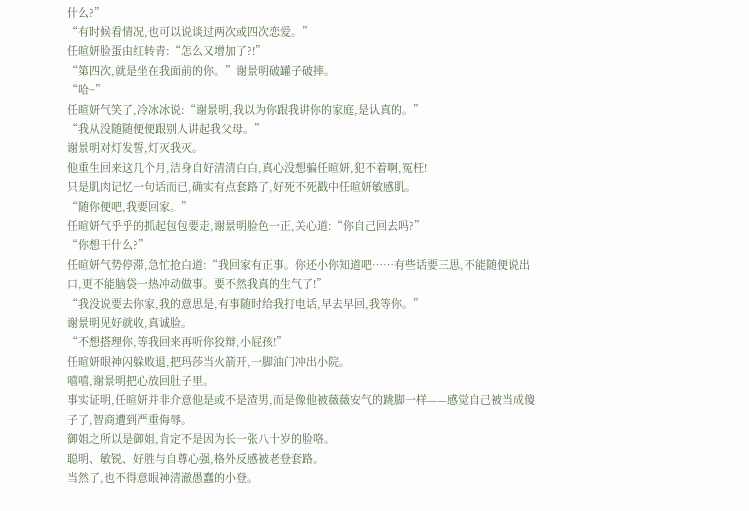什么?”
“有时候看情况,也可以说谈过两次或四次恋爱。”
任暄妍脸蛋由红转青:“怎么又增加了?!”
“第四次,就是坐在我面前的你。”谢景明破罐子破摔。
“哈~”
任暄妍气笑了,冷冰冰说:“谢景明,我以为你跟我讲你的家庭,是认真的。”
“我从没随随便便跟别人讲起我父母。”
谢景明对灯发誓,灯灭我灭。
他重生回来这几个月,洁身自好清清白白,真心没想骗任暄妍,犯不着啊,冤枉!
只是肌肉记忆一句话而已,确实有点套路了,好死不死戳中任暄妍敏感肌。
“随你便吧,我要回家。”
任暄妍气乎乎的抓起包包要走,谢景明脸色一正,关心道:“你自己回去吗?”
“你想干什么?”
任暄妍气势停滞,急忙抢白道:“我回家有正事。你还小你知道吧……有些话要三思,不能随便说出口,更不能脑袋一热冲动做事。要不然我真的生气了!”
“我没说要去你家,我的意思是,有事随时给我打电话,早去早回,我等你。”
谢景明见好就收,真诚脸。
“不想搭理你,等我回来再听你狡辩,小屁孩!”
任暄妍眼神闪躲败退,把玛莎当火箭开,一脚油门冲出小院。
嘻嘻,谢景明把心放回肚子里。
事实证明,任暄妍并非介意他是或不是渣男,而是像他被薇薇安气的跳脚一样——感觉自己被当成傻子了,智商遭到严重侮辱。
御姐之所以是御姐,肯定不是因为长一张八十岁的脸咯。
聪明、敏锐、好胜与自尊心强,格外反感被老登套路。
当然了,也不得意眼神清澈愚蠢的小登。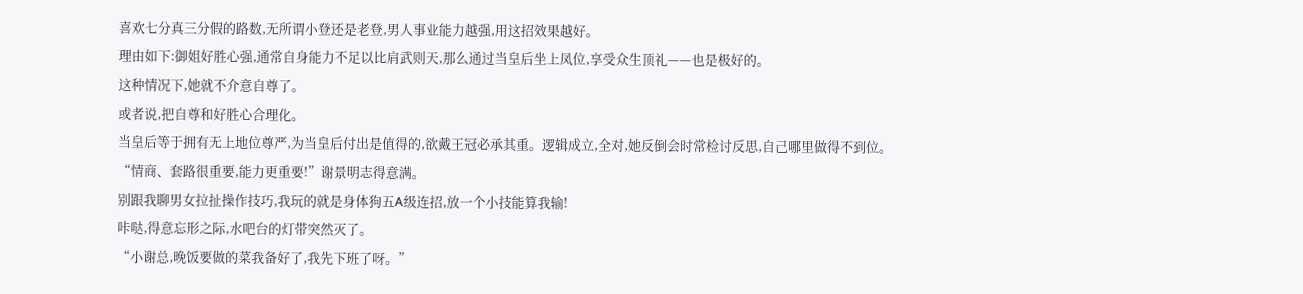喜欢七分真三分假的路数,无所谓小登还是老登,男人事业能力越强,用这招效果越好。
理由如下:御姐好胜心强,通常自身能力不足以比肩武则天,那么通过当皇后坐上凤位,享受众生顶礼——也是极好的。
这种情况下,她就不介意自尊了。
或者说,把自尊和好胜心合理化。
当皇后等于拥有无上地位尊严,为当皇后付出是值得的,欲戴王冠必承其重。逻辑成立,全对,她反倒会时常检讨反思,自己哪里做得不到位。
“情商、套路很重要,能力更重要!”谢景明志得意满。
别跟我聊男女拉扯操作技巧,我玩的就是身体狗五A级连招,放一个小技能算我输!
咔哒,得意忘形之际,水吧台的灯带突然灭了。
“小谢总,晚饭要做的菜我备好了,我先下班了呀。”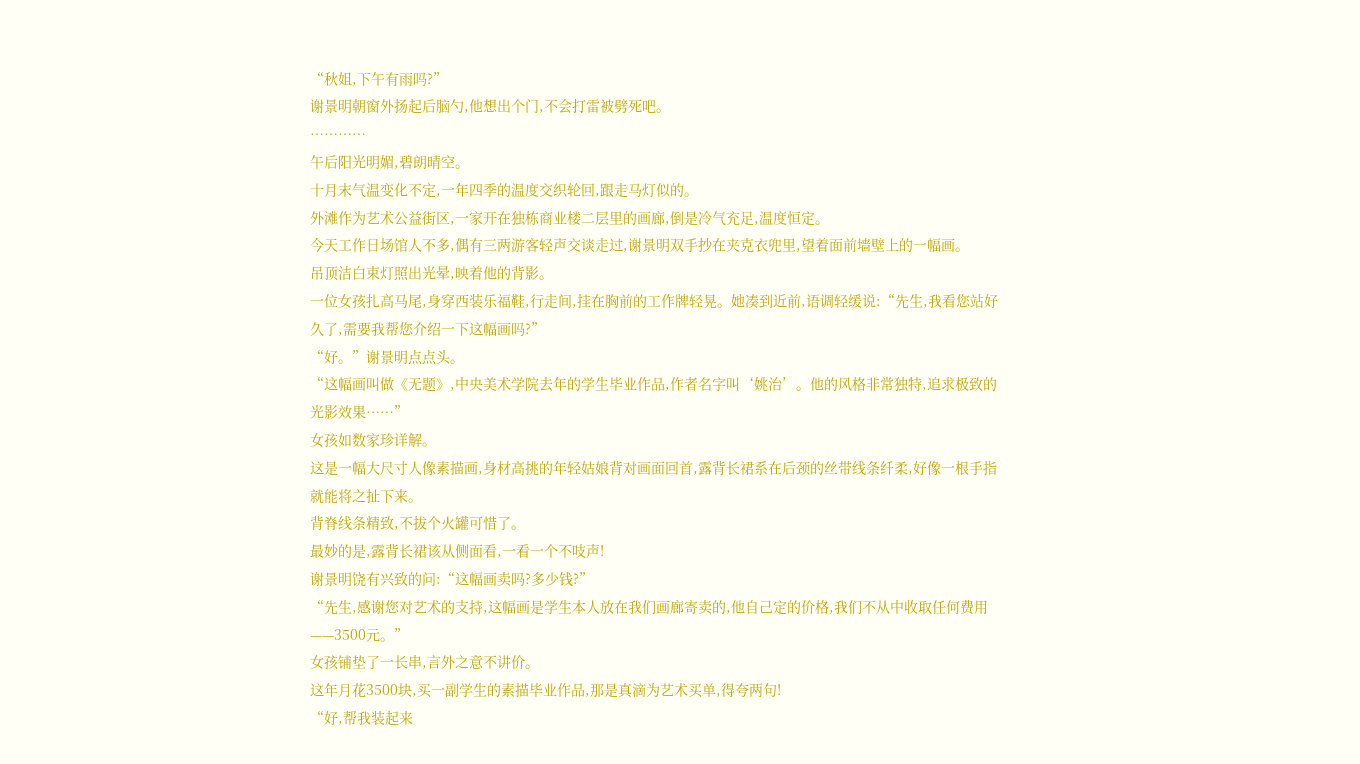“秋姐,下午有雨吗?”
谢景明朝窗外扬起后脑勺,他想出个门,不会打雷被劈死吧。
…………
午后阳光明媚,碧朗晴空。
十月末气温变化不定,一年四季的温度交织轮回,跟走马灯似的。
外滩作为艺术公益街区,一家开在独栋商业楼二层里的画廊,倒是冷气充足,温度恒定。
今天工作日场馆人不多,偶有三两游客轻声交谈走过,谢景明双手抄在夹克衣兜里,望着面前墙壁上的一幅画。
吊顶洁白束灯照出光晕,映着他的背影。
一位女孩扎高马尾,身穿西装乐福鞋,行走间,挂在胸前的工作牌轻晃。她凑到近前,语调轻缓说:“先生,我看您站好久了,需要我帮您介绍一下这幅画吗?”
“好。”谢景明点点头。
“这幅画叫做《无题》,中央美术学院去年的学生毕业作品,作者名字叫‘姚治’。他的风格非常独特,追求极致的光影效果……”
女孩如数家珍详解。
这是一幅大尺寸人像素描画,身材高挑的年轻姑娘背对画面回首,露背长裙系在后颈的丝带线条纤柔,好像一根手指就能将之扯下来。
背脊线条精致,不拔个火罐可惜了。
最妙的是,露背长裙该从侧面看,一看一个不吱声!
谢景明饶有兴致的问:“这幅画卖吗?多少钱?”
“先生,感谢您对艺术的支持,这幅画是学生本人放在我们画廊寄卖的,他自己定的价格,我们不从中收取任何费用——3500元。”
女孩铺垫了一长串,言外之意不讲价。
这年月花3500块,买一副学生的素描毕业作品,那是真滴为艺术买单,得夸两句!
“好,帮我装起来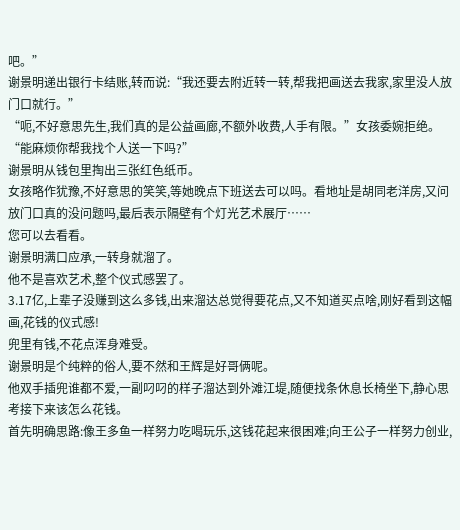吧。”
谢景明递出银行卡结账,转而说:“我还要去附近转一转,帮我把画送去我家,家里没人放门口就行。”
“呃,不好意思先生,我们真的是公益画廊,不额外收费,人手有限。”女孩委婉拒绝。
“能麻烦你帮我找个人送一下吗?”
谢景明从钱包里掏出三张红色纸币。
女孩略作犹豫,不好意思的笑笑,等她晚点下班送去可以吗。看地址是胡同老洋房,又问放门口真的没问题吗,最后表示隔壁有个灯光艺术展厅……
您可以去看看。
谢景明满口应承,一转身就溜了。
他不是喜欢艺术,整个仪式感罢了。
3.17亿,上辈子没赚到这么多钱,出来溜达总觉得要花点,又不知道买点啥,刚好看到这幅画,花钱的仪式感!
兜里有钱,不花点浑身难受。
谢景明是个纯粹的俗人,要不然和王辉是好哥俩呢。
他双手插兜谁都不爱,一副叼叼的样子溜达到外滩江堤,随便找条休息长椅坐下,静心思考接下来该怎么花钱。
首先明确思路:像王多鱼一样努力吃喝玩乐,这钱花起来很困难;向王公子一样努力创业,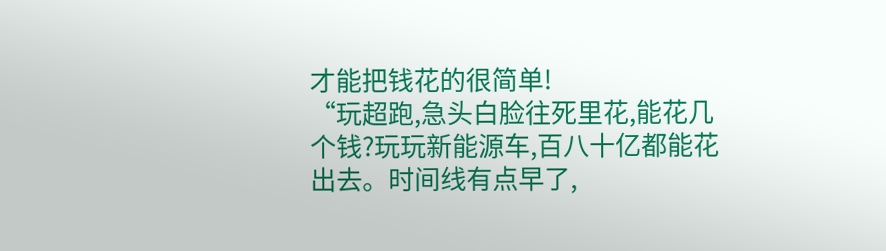才能把钱花的很简单!
“玩超跑,急头白脸往死里花,能花几个钱?玩玩新能源车,百八十亿都能花出去。时间线有点早了,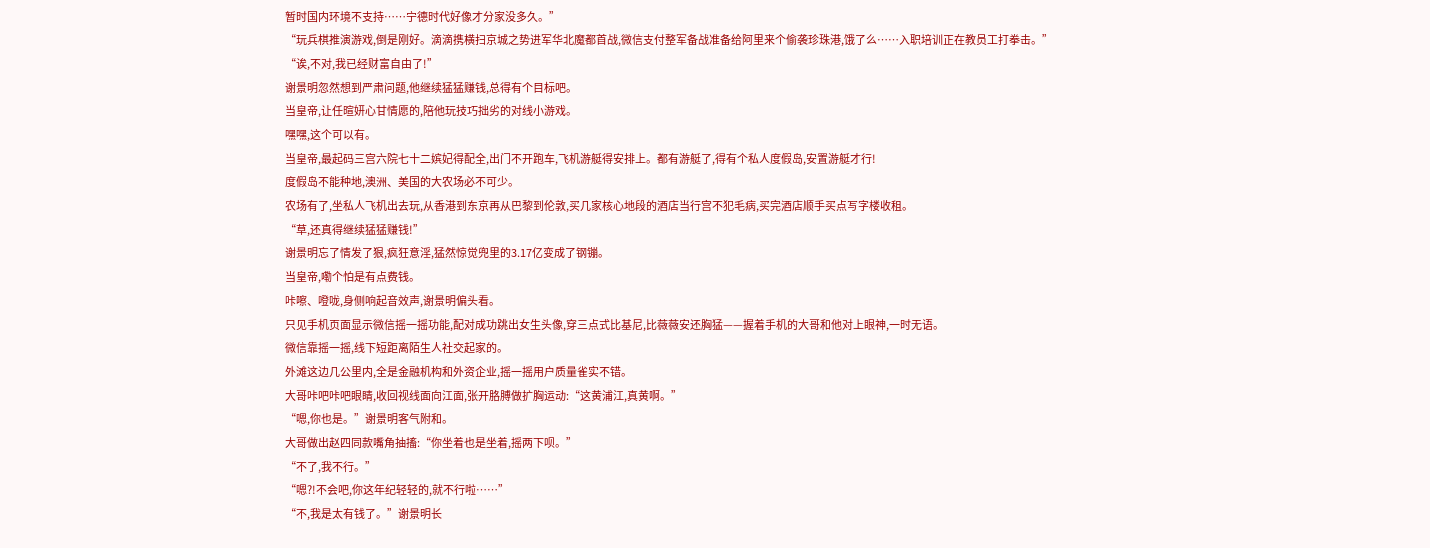暂时国内环境不支持……宁德时代好像才分家没多久。”
“玩兵棋推演游戏,倒是刚好。滴滴携横扫京城之势进军华北魔都首战,微信支付整军备战准备给阿里来个偷袭珍珠港,饿了么……入职培训正在教员工打拳击。”
“诶,不对,我已经财富自由了!”
谢景明忽然想到严肃问题,他继续猛猛赚钱,总得有个目标吧。
当皇帝,让任暄妍心甘情愿的,陪他玩技巧拙劣的对线小游戏。
嘿嘿,这个可以有。
当皇帝,最起码三宫六院七十二嫔妃得配全,出门不开跑车,飞机游艇得安排上。都有游艇了,得有个私人度假岛,安置游艇才行!
度假岛不能种地,澳洲、美国的大农场必不可少。
农场有了,坐私人飞机出去玩,从香港到东京再从巴黎到伦敦,买几家核心地段的酒店当行宫不犯毛病,买完酒店顺手买点写字楼收租。
“草,还真得继续猛猛赚钱!”
谢景明忘了情发了狠,疯狂意淫,猛然惊觉兜里的3.17亿变成了钢镚。
当皇帝,嘞个怕是有点费钱。
咔嚓、噔咙,身侧响起音效声,谢景明偏头看。
只见手机页面显示微信摇一摇功能,配对成功跳出女生头像,穿三点式比基尼,比薇薇安还胸猛——握着手机的大哥和他对上眼神,一时无语。
微信靠摇一摇,线下短距离陌生人社交起家的。
外滩这边几公里内,全是金融机构和外资企业,摇一摇用户质量雀实不错。
大哥咔吧咔吧眼睛,收回视线面向江面,张开胳膊做扩胸运动:“这黄浦江,真黄啊。”
“嗯,你也是。”谢景明客气附和。
大哥做出赵四同款嘴角抽搐:“你坐着也是坐着,摇两下呗。”
“不了,我不行。”
“嗯?!不会吧,你这年纪轻轻的,就不行啦……”
“不,我是太有钱了。”谢景明长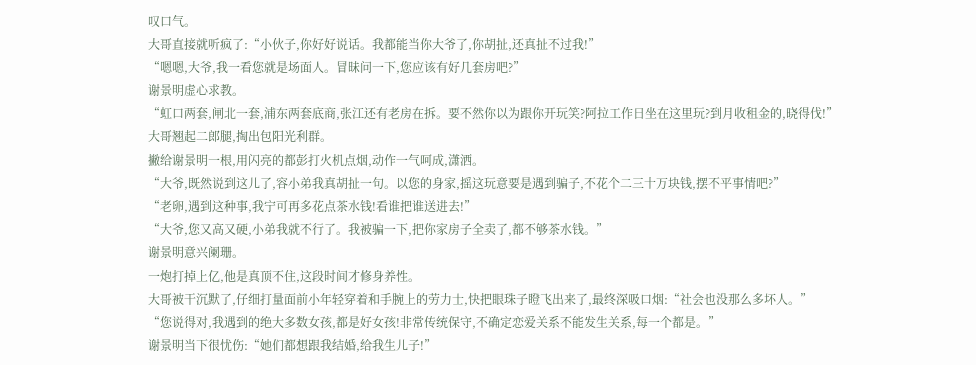叹口气。
大哥直接就听疯了:“小伙子,你好好说话。我都能当你大爷了,你胡扯,还真扯不过我!”
“嗯嗯,大爷,我一看您就是场面人。冒昧问一下,您应该有好几套房吧?”
谢景明虚心求教。
“虹口两套,闸北一套,浦东两套底商,张江还有老房在拆。要不然你以为跟你开玩笑?阿拉工作日坐在这里玩?到月收租金的,晓得伐!”
大哥翘起二郎腿,掏出包阳光利群。
撇给谢景明一根,用闪亮的都彭打火机点烟,动作一气呵成,潇洒。
“大爷,既然说到这儿了,容小弟我真胡扯一句。以您的身家,摇这玩意要是遇到骗子,不花个二三十万块钱,摆不平事情吧?”
“老卵,遇到这种事,我宁可再多花点茶水钱!看谁把谁送进去!”
“大爷,您又高又硬,小弟我就不行了。我被骗一下,把你家房子全卖了,都不够茶水钱。”
谢景明意兴阑珊。
一炮打掉上亿,他是真顶不住,这段时间才修身养性。
大哥被干沉默了,仔细打量面前小年轻穿着和手腕上的劳力士,快把眼珠子瞪飞出来了,最终深吸口烟:“社会也没那么多坏人。”
“您说得对,我遇到的绝大多数女孩,都是好女孩!非常传统保守,不确定恋爱关系不能发生关系,每一个都是。”
谢景明当下很忧伤:“她们都想跟我结婚,给我生儿子!”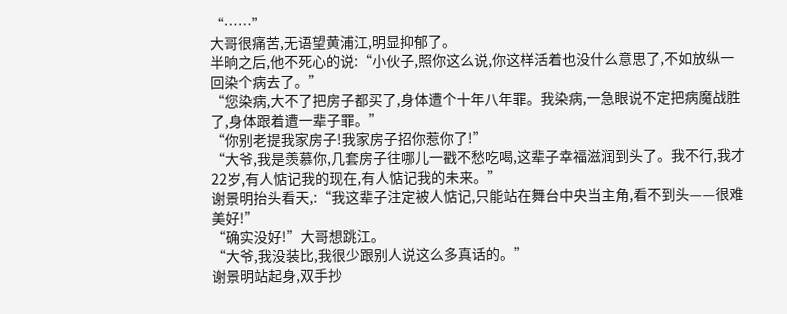“……”
大哥很痛苦,无语望黄浦江,明显抑郁了。
半晌之后,他不死心的说:“小伙子,照你这么说,你这样活着也没什么意思了,不如放纵一回染个病去了。”
“您染病,大不了把房子都买了,身体遭个十年八年罪。我染病,一急眼说不定把病魔战胜了,身体跟着遭一辈子罪。”
“你别老提我家房子!我家房子招你惹你了!”
“大爷,我是羡慕你,几套房子往哪儿一戳不愁吃喝,这辈子幸福滋润到头了。我不行,我才22岁,有人惦记我的现在,有人惦记我的未来。”
谢景明抬头看天,:“我这辈子注定被人惦记,只能站在舞台中央当主角,看不到头——很难美好!”
“确实没好!”大哥想跳江。
“大爷,我没装比,我很少跟别人说这么多真话的。”
谢景明站起身,双手抄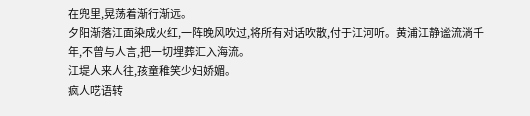在兜里,晃荡着渐行渐远。
夕阳渐落江面染成火红,一阵晚风吹过,将所有对话吹散,付于江河听。黄浦江静谧流淌千年,不曾与人言,把一切埋葬汇入海流。
江堤人来人往,孩童稚笑少妇娇媚。
疯人呓语转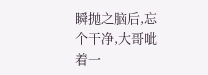瞬抛之脑后,忘个干净,大哥呲着一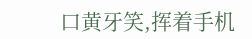口黄牙笑,挥着手机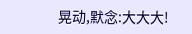晃动,默念:大大大!